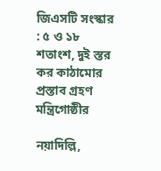জিএসটি সংস্কার : ৫ ও ১৮ শতাংশ, দুই স্তর কর কাঠামোর প্রস্তাব গ্রহণ মন্ত্রিগোষ্ঠীর

নয়াদিল্লি,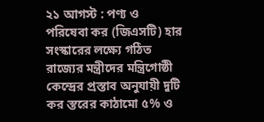২১ আগস্ট : পণ্য ও পরিষেবা কর (জিএসটি) হার সংস্কারের লক্ষ্যে গঠিত রাজ্যের মন্ত্রীদের মন্ত্রিগোষ্ঠী কেন্দ্রের প্রস্তাব অনুযায়ী দুটি কর স্তরের কাঠামো ৫% ও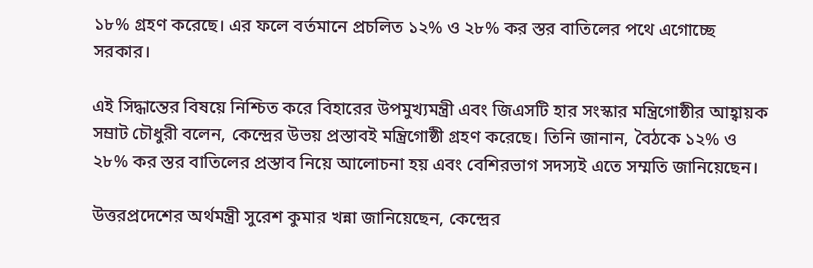১৮% গ্রহণ করেছে। এর ফলে বর্তমানে প্রচলিত ১২% ও ২৮% কর স্তর বাতিলের পথে এগোচ্ছে সরকার।

এই সিদ্ধান্তের বিষয়ে নিশ্চিত করে বিহারের উপমুখ্যমন্ত্রী এবং জিএসটি হার সংস্কার মন্ত্রিগোষ্ঠীর আহ্বায়ক সম্রাট চৌধুরী বলেন, কেন্দ্রের উভয় প্রস্তাবই মন্ত্রিগোষ্ঠী গ্রহণ করেছে। তিনি জানান, বৈঠকে ১২% ও ২৮% কর স্তর বাতিলের প্রস্তাব নিয়ে আলোচনা হয় এবং বেশিরভাগ সদস্যই এতে সম্মতি জানিয়েছেন।

উত্তরপ্রদেশের অর্থমন্ত্রী সুরেশ কুমার খন্না জানিয়েছেন, কেন্দ্রের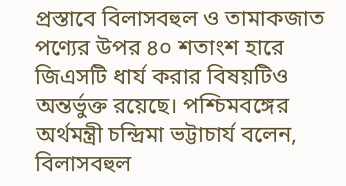প্রস্তাবে বিলাসবহুল ও তামাকজাত পণ্যের উপর ৪০ শতাংশ হারে জিএসটি ধার্য করার বিষয়টিও অন্তর্ভুক্ত রয়েছে। পশ্চিমবঙ্গের অর্থমন্ত্রী চন্দ্রিমা ভট্টাচার্য বলেন, বিলাসবহুল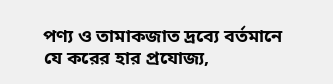পণ্য ও তামাকজাত দ্রব্যে বর্তমানে যে করের হার প্রযোজ্য,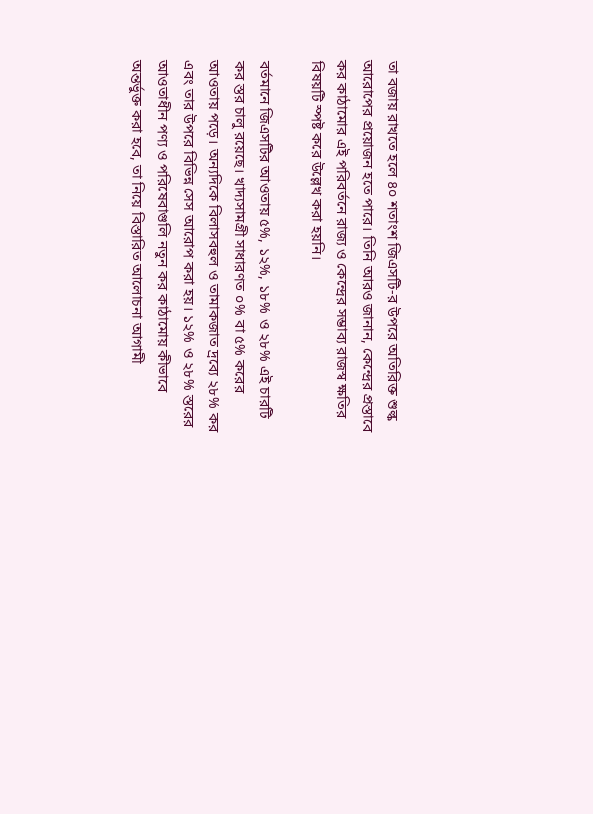তা বজায় রাখতে হলে ৪০ শতাংশ জিএসটি-র উপরে অতিরিক্ত শুল্ক আরোপের প্রয়োজন হতে পারে। তিনি আরও জানান, কেন্দ্রের প্রস্তাবে কর কাঠামোর এই পরিবর্তনে রাজ্য ও কেন্দ্রের সম্ভাব্য রাজস্ব ক্ষতির বিষয়টি স্পষ্ট করে উল্লেখ করা হয়নি।

বর্তমানে জিএসটির আওতায় ৫%, ১২%, ১৮% ও ২৮% এই চারটি কর স্তর চালু রয়েছে। খাদ্যসামগ্রী সাধারণত ০% বা ৫% করের আওতায় পড়ে। অন্যদিকে বিলাসবহুল ও তামাকজাত দ্রব্যে ২৮% কর এবং তার উপরে বিভিন্ন সেস আরোপ করা হয়। ১২% ও ২৮% স্তরের আওতাধীন পণ্য ও পরিষেবাগুলি নতুন কর কাঠামোয় কীভাবে অন্তর্ভুক্ত করা হবে, তা নিয়ে বিস্তারিত আলোচনা আগামী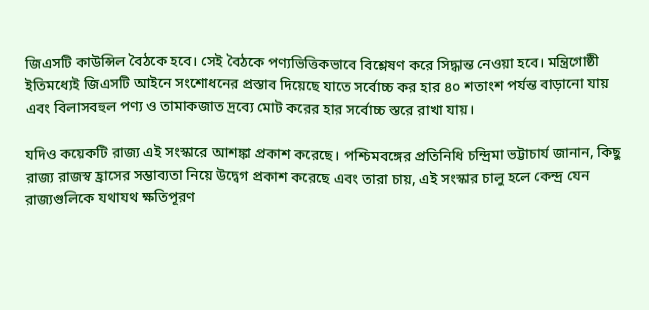জিএসটি কাউন্সিল বৈঠকে হবে। সেই বৈঠকে পণ্যভিত্তিকভাবে বিশ্লেষণ করে সিদ্ধান্ত নেওয়া হবে। মন্ত্রিগোষ্ঠী ইতিমধ্যেই জিএসটি আইনে সংশোধনের প্রস্তাব দিয়েছে যাতে সর্বোচ্চ কর হার ৪০ শতাংশ পর্যন্ত বাড়ানো যায় এবং বিলাসবহুল পণ্য ও তামাকজাত দ্রব্যে মোট করের হার সর্বোচ্চ স্তরে রাখা যায়।

যদিও কয়েকটি রাজ্য এই সংস্কারে আশঙ্কা প্রকাশ করেছে। পশ্চিমবঙ্গের প্রতিনিধি চন্দ্রিমা ভট্টাচার্য জানান, কিছু রাজ্য রাজস্ব হ্রাসের সম্ভাব্যতা নিয়ে উদ্বেগ প্রকাশ করেছে এবং তারা চায়, এই সংস্কার চালু হলে কেন্দ্র যেন রাজ্যগুলিকে যথাযথ ক্ষতিপূরণ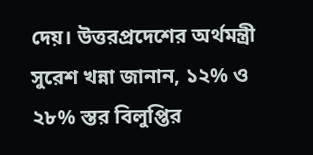দেয়। উত্তরপ্রদেশের অর্থমন্ত্রী সুরেশ খন্না জানান, ১২% ও ২৮% স্তর বিলুপ্তির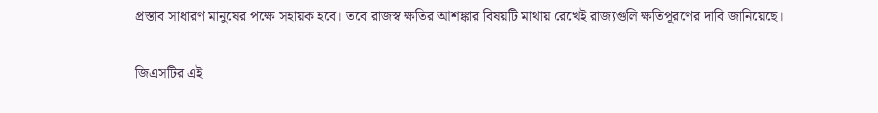প্রস্তাব সাধারণ মানুষের পক্ষে সহায়ক হবে। তবে রাজস্ব ক্ষতির আশঙ্কার বিষয়টি মাথায় রেখেই রাজ্যগুলি ক্ষতিপূরণের দাবি জানিয়েছে।

জিএসটির এই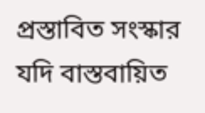প্রস্তাবিত সংস্কার যদি বাস্তবায়িত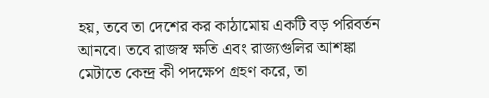হয়, তবে তা দেশের কর কাঠামোয় একটি বড় পরিবর্তন আনবে। তবে রাজস্ব ক্ষতি এবং রাজ্যগুলির আশঙ্কা মেটাতে কেন্দ্র কী পদক্ষেপ গ্রহণ করে, তা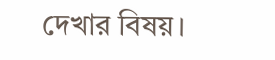দেখার বিষয়।